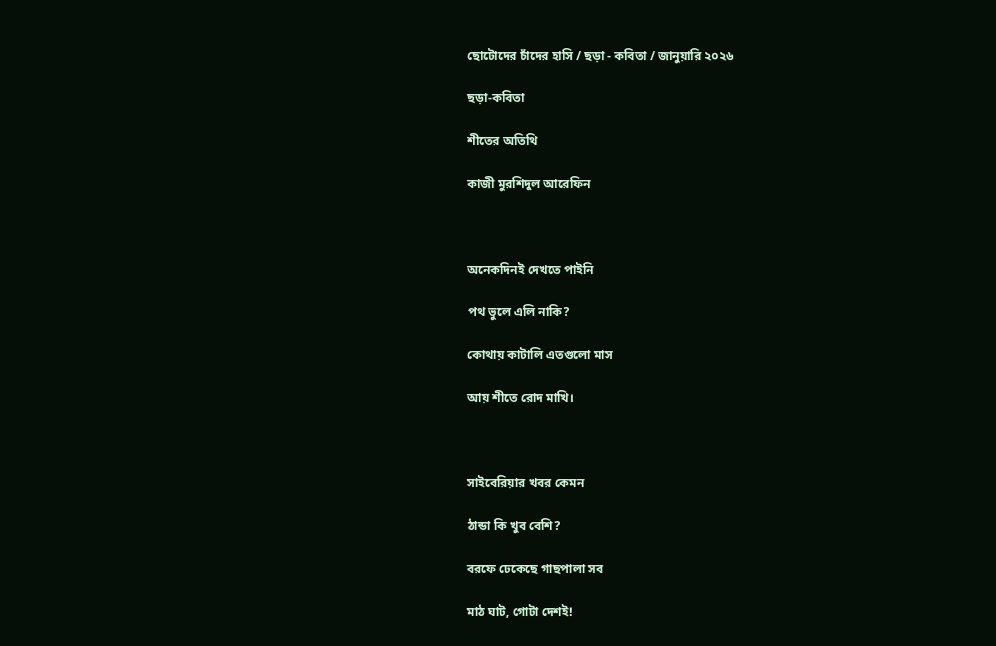ছোটোদের চাঁদের হাসি / ছড়া - কবিতা / জানুয়ারি ২০২৬

ছড়া-কবিতা

শীতের অতিথি

কাজী মুরশিদুল আরেফিন



অনেকদিনই দেখতে পাইনি

পথ ভুলে এলি নাকি?

কোথায় কাটালি এতগুলো মাস

আয় শীতে রোদ মাখি।



সাইবেরিয়ার খবর কেমন

ঠান্ডা কি খুব বেশি?

বরফে ঢেকেছে গাছপালা সব

মাঠ ঘাট, গোটা দেশই!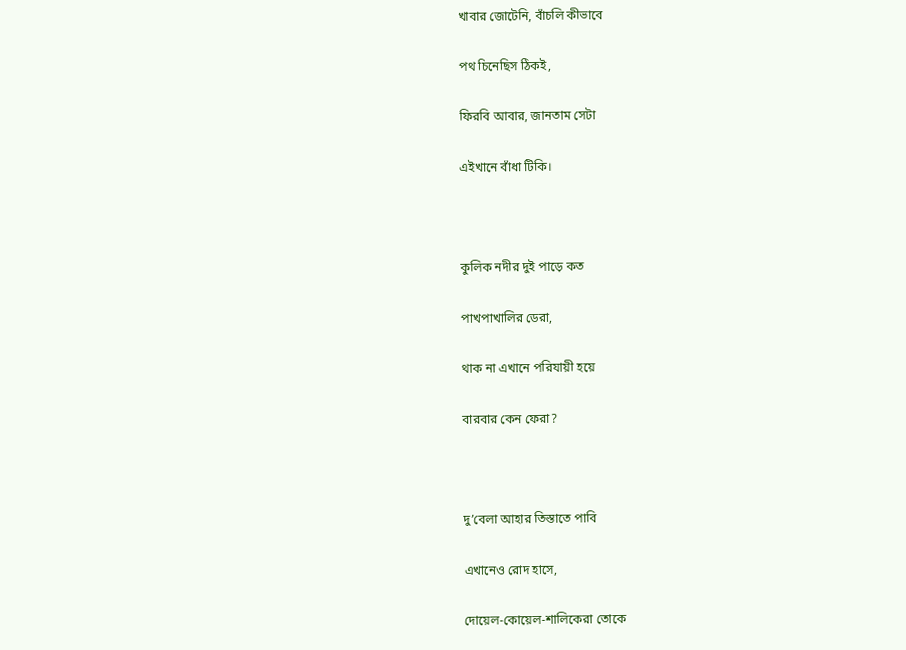খাবার জোটেনি, বাঁচলি কীভাবে

পথ চিনেছিস ঠিকই,

ফিরবি আবার, জানতাম সেটা

এইখানে বাঁধা টিকি।



কুলিক নদীর দুই পাড়ে কত

পাখপাখালির ডেরা,

থাক না এখানে পরিযায়ী হয়ে

বারবার কেন ফেরা?



দু’বেলা আহার তিস্তাতে পাবি

এখানেও রোদ হাসে,

দোয়েল-কোয়েল-শালিকেরা তোকে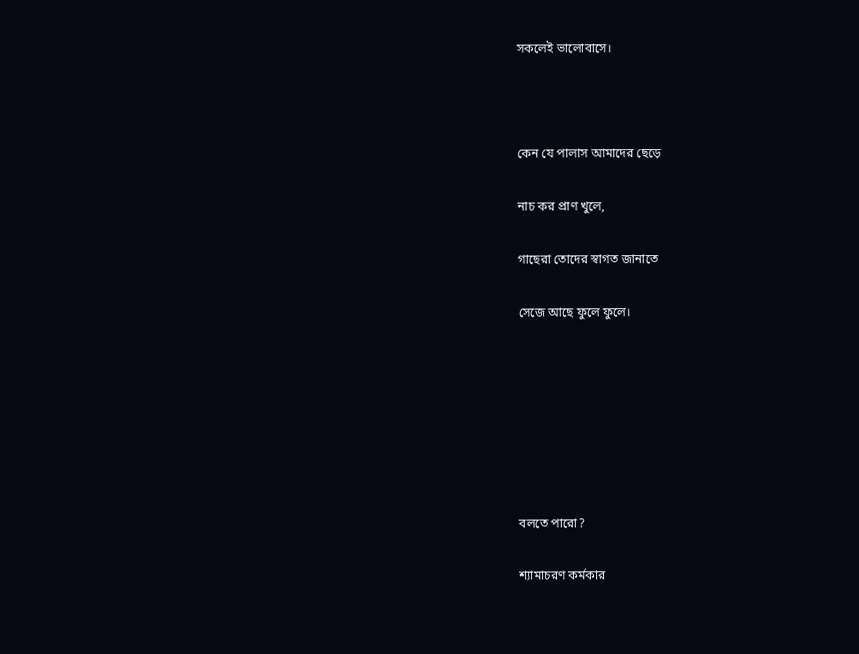সকলেই ভালোবাসে।



কেন যে পালাস আমাদের ছেড়ে

নাচ কর প্রাণ খুলে,

গাছেরা তোদের স্বাগত জানাতে

সেজে আছে ফুলে ফুলে।







বলতে পারো?

শ্যামাচরণ কর্মকার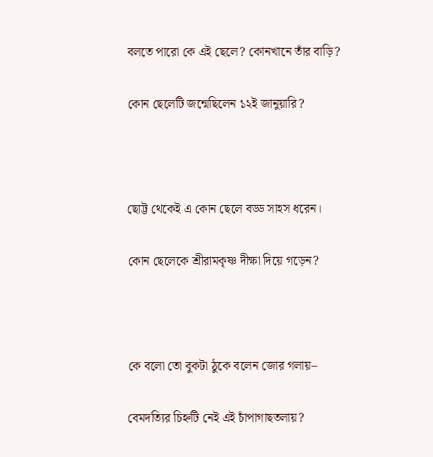বলতে পারো কে এই ছেলে? কোনখানে তাঁর বাড়ি?

কোন ছেলেটি জন্মেছিলেন ১২ই জানুয়ারি?



ছোট্ট থেকেই এ কোন ছেলে বড্ড সাহস ধরেন।

কোন ছেলেকে শ্রীরামকৃষ্ণ দীক্ষা দিয়ে গড়েন?



কে বলো তো বুকটা ঠুকে বলেন জোর গলায়–

বেমদত্যির চিহ্নটি নেই এই চাঁপাগাছতলায়?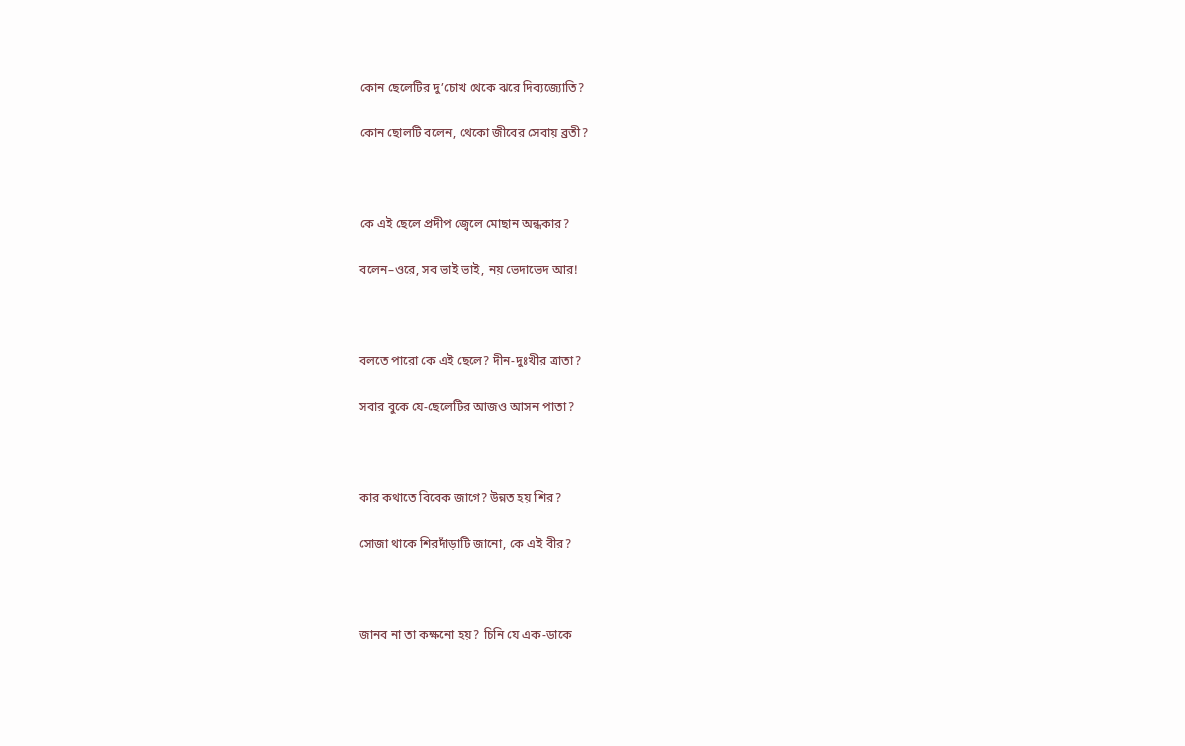কোন ছেলেটির দু’চোখ থেকে ঝরে দিব্যজ্যোতি?

কোন ছোলটি বলেন, থেকো জীবের সেবায় ব্রতী?



কে এই ছেলে প্রদীপ জ্বেলে মোছান অন্ধকার?

বলেন–ওরে, সব ভাই ভাই, নয় ভেদাভেদ আর!



বলতে পারো কে এই ছেলে? দীন-দুঃখীর ত্রাতা?

সবার বুকে যে-ছেলেটির আজও আসন পাতা?



কার কথাতে বিবেক জাগে? উন্নত হয় শির?

সোজা থাকে শিরদাঁড়াটি জানো, কে এই বীর?



জানব না তা কক্ষনো হয়? চিনি যে এক-ডাকে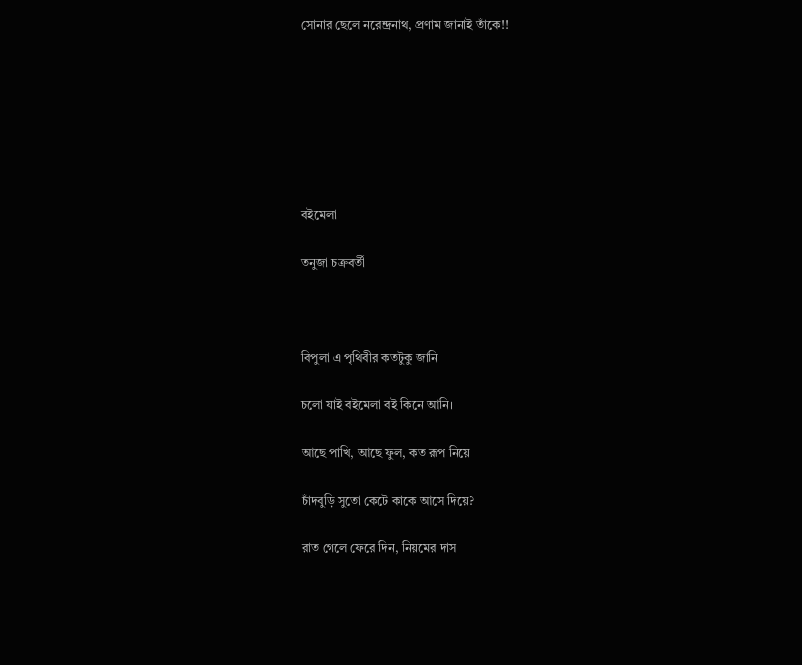সোনার ছেলে নরেন্দ্রনাথ, প্রণাম জানাই তাঁকে!!







বইমেলা

তনুজা চক্রবর্তী



বিপুলা এ পৃথিবীর কতটুকু জানি

চলো যাই বইমেলা বই কিনে আনি।

আছে পাখি, আছে ফুল, কত রূপ নিয়ে

চাঁদবুড়ি সুতো কেটে কাকে আসে দিয়ে?

রাত গেলে ফেরে দিন, নিয়মের দাস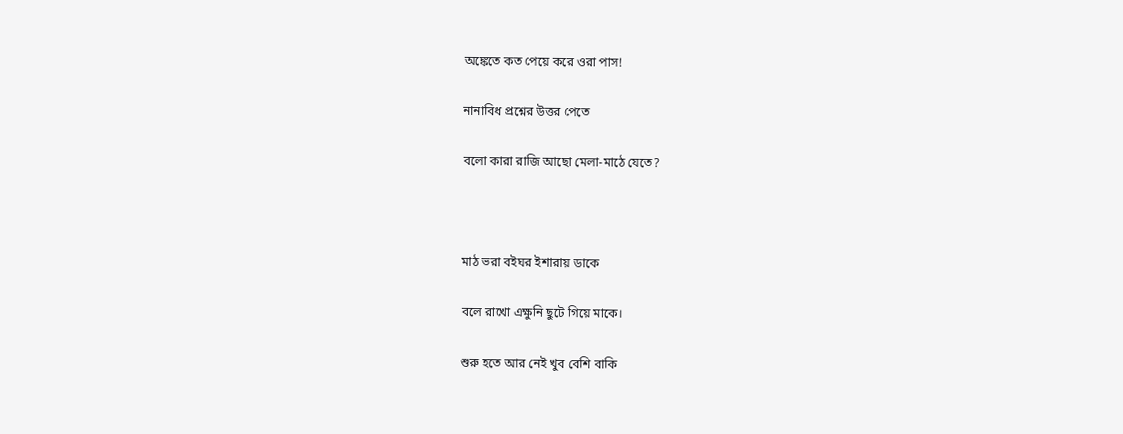অঙ্কেতে কত পেয়ে করে ওরা পাস!

নানাবিধ প্রশ্নের উত্তর পেতে

বলো কারা রাজি আছো মেলা-মাঠে যেতে?



মাঠ ভরা বইঘর ইশারায় ডাকে

বলে রাখো এক্ষুনি ছুটে গিয়ে মাকে।

শুরু হতে আর নেই খুব বেশি বাকি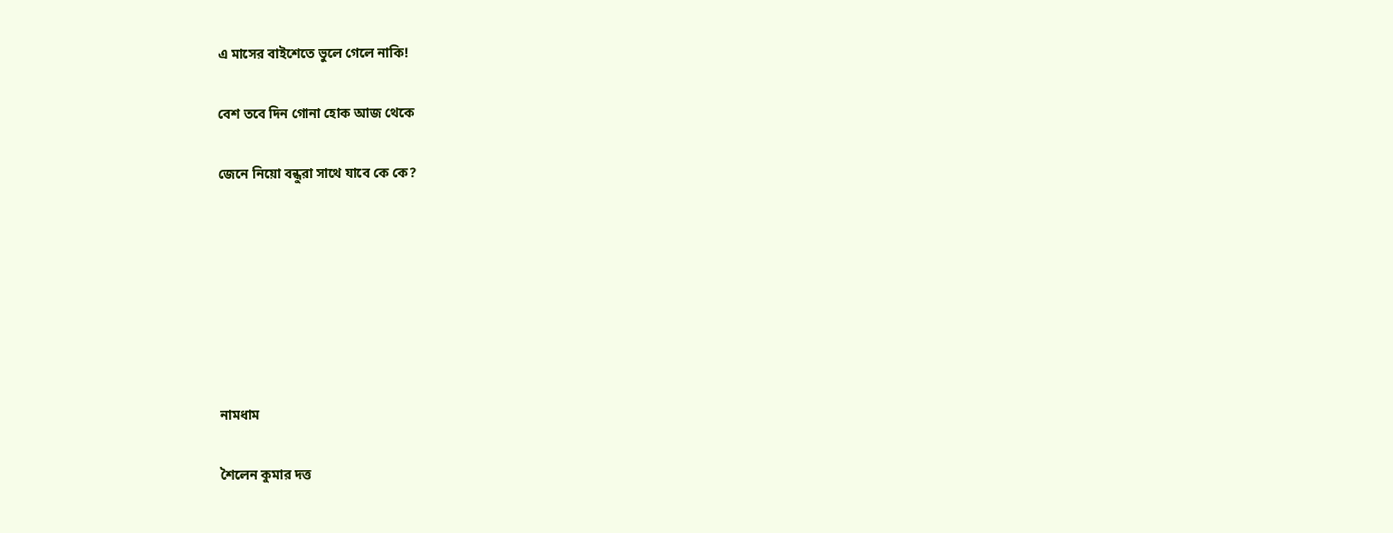এ মাসের বাইশেতে ভুলে গেলে নাকি!

বেশ তবে দিন গোনা হোক আজ থেকে

জেনে নিয়ো বন্ধুরা সাথে যাবে কে কে?







নামধাম

শৈলেন কুমার দত্ত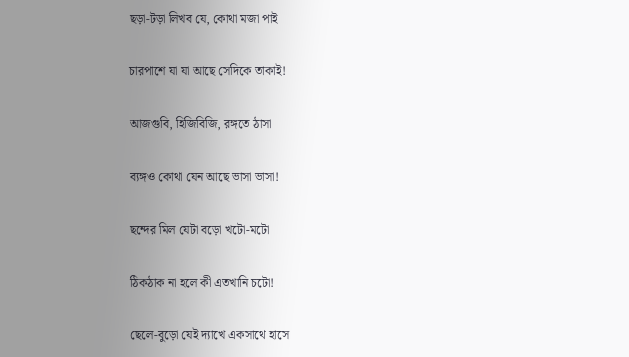ছড়া-টড়া লিখব যে, কোথা মজা পাই

চারপাশে যা যা আছে সেদিকে তাকাই!

আজগুবি, হিজিবিজি, রঙ্গতে ঠাসা

ব্যঙ্গও কোথা যেন আছে ভাসা ভাসা!

ছন্দের মিল যেটা বড়ো খটো-মটো

ঠিকঠাক না হলে কী এতখানি চটো!

ছেলে-বুড়ো যেই দ্যাখে একসাথে হাসে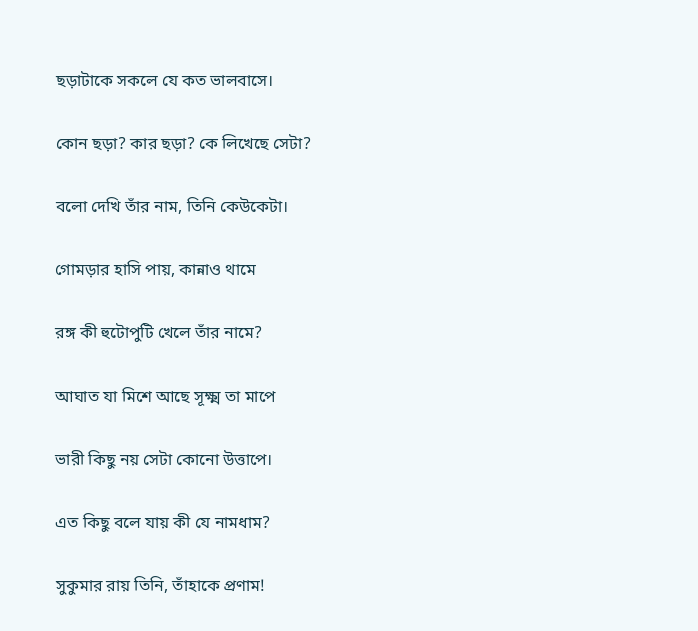ছড়াটাকে সকলে যে কত ভালবাসে।

কোন ছড়া? কার ছড়া? কে লিখেছে সেটা?

বলো দেখি তাঁর নাম, তিনি কেউকেটা।

গোমড়ার হাসি পায়, কান্নাও থামে

রঙ্গ কী হুটোপুটি খেলে তাঁর নামে?

আঘাত যা মিশে আছে সূক্ষ্ম তা মাপে

ভারী কিছু নয় সেটা কোনো উত্তাপে।

এত কিছু বলে যায় কী যে নামধাম?

সুকুমার রায় তিনি, তাঁহাকে প্রণাম!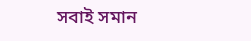সবাই সমান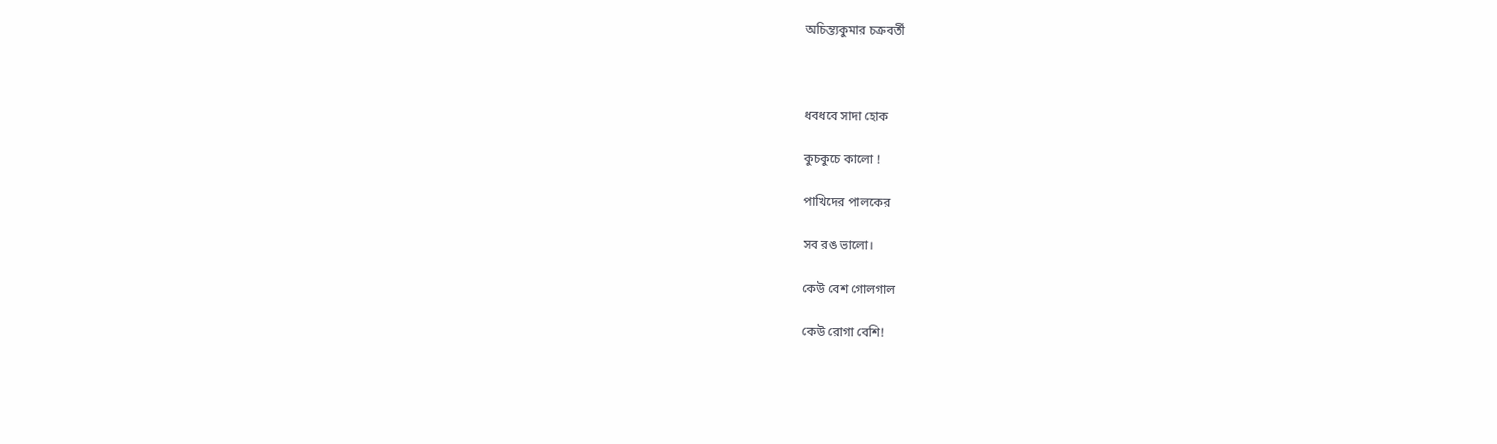অচিন্ত্যকুমার চক্রবর্তী



ধবধবে সাদা হোক

কুচকুচে কালো !

পাখিদের পালকের

সব রঙ ভালো।

কেউ বেশ গোলগাল

কেউ রোগা বেশি!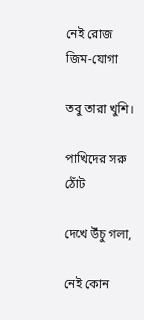নেই রোজ জিম-যোগা

তবু তারা খুশি।

পাখিদের সরু ঠোঁট

দেখে উঁচু গলা,

নেই কোন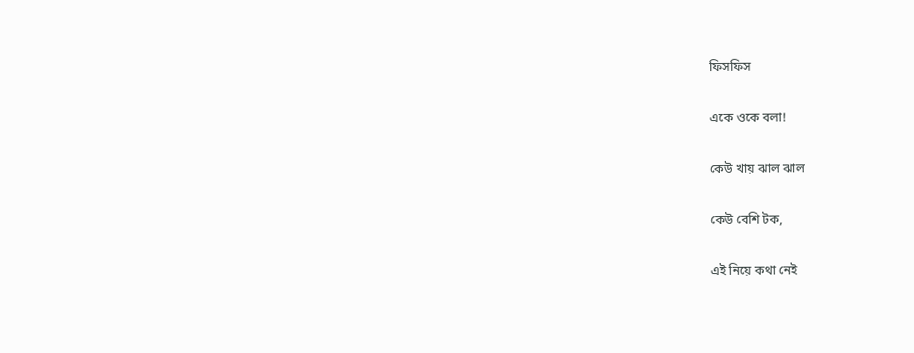ফিসফিস

একে ওকে বলা!

কেউ খায় ঝাল ঝাল

কেউ বেশি টক,

এই নিয়ে কথা নেই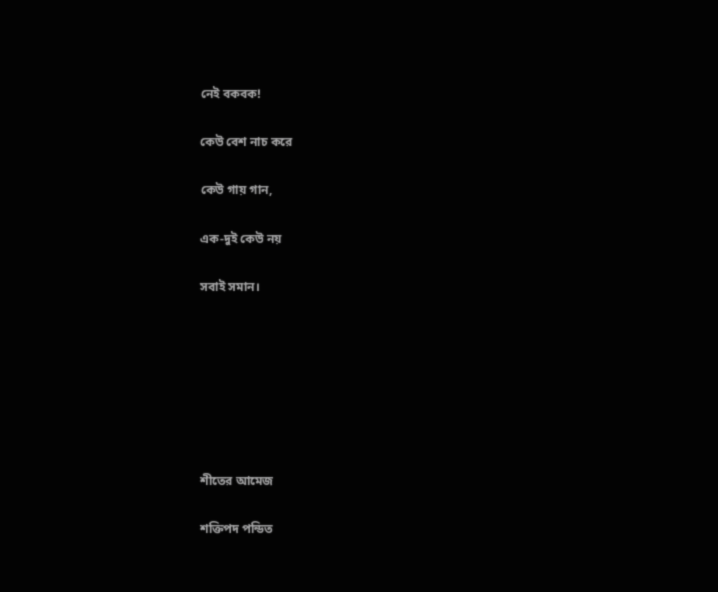নেই বকবক!

কেউ বেশ নাচ করে

কেউ গায় গান,

এক-দুই কেউ নয়

সবাই সমান।







শীতের আমেজ

শক্তিপদ পন্ডিত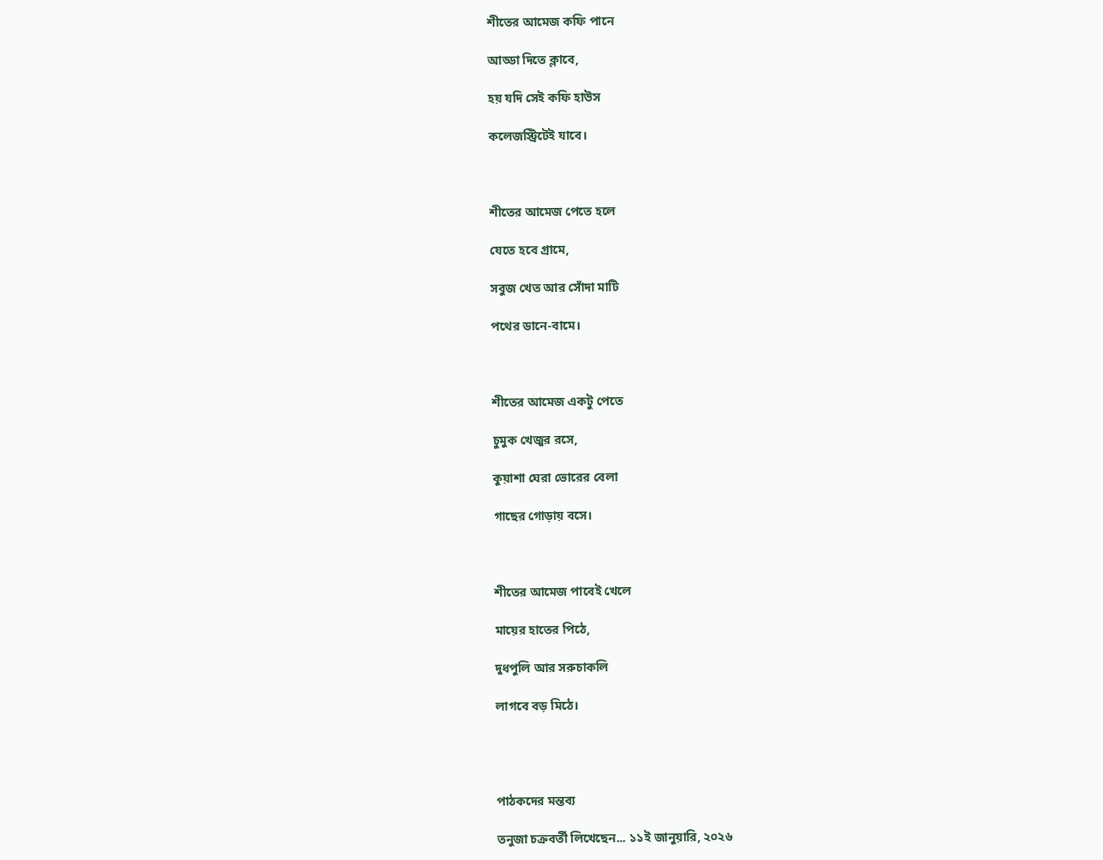শীতের আমেজ কফি পানে

আড্ডা দিতে ক্লাবে,

হয় যদি সেই কফি হাউস

কলেজস্ট্রিটেই যাবে।



শীতের আমেজ পেতে হলে

যেতে হবে গ্রামে,

সবুজ খেত আর সোঁদা মাটি

পথের ডানে-বামে।



শীতের আমেজ একটু পেতে

চুমুক খেজুর রসে,

কুয়াশা ঘেরা ভোরের বেলা

গাছের গোড়ায় বসে।



শীতের আমেজ পাবেই খেলে

মায়ের হাতের পিঠে,

দুধপুলি আর সরুচাকলি

লাগবে বড় মিঠে।




পাঠকদের মন্তব্য

তনুজা চক্রবর্তী লিখেছেন... ১১ই জানুয়ারি, ২০২৬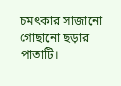চমৎকার সাজানো গোছানো ছড়ার পাতাটি।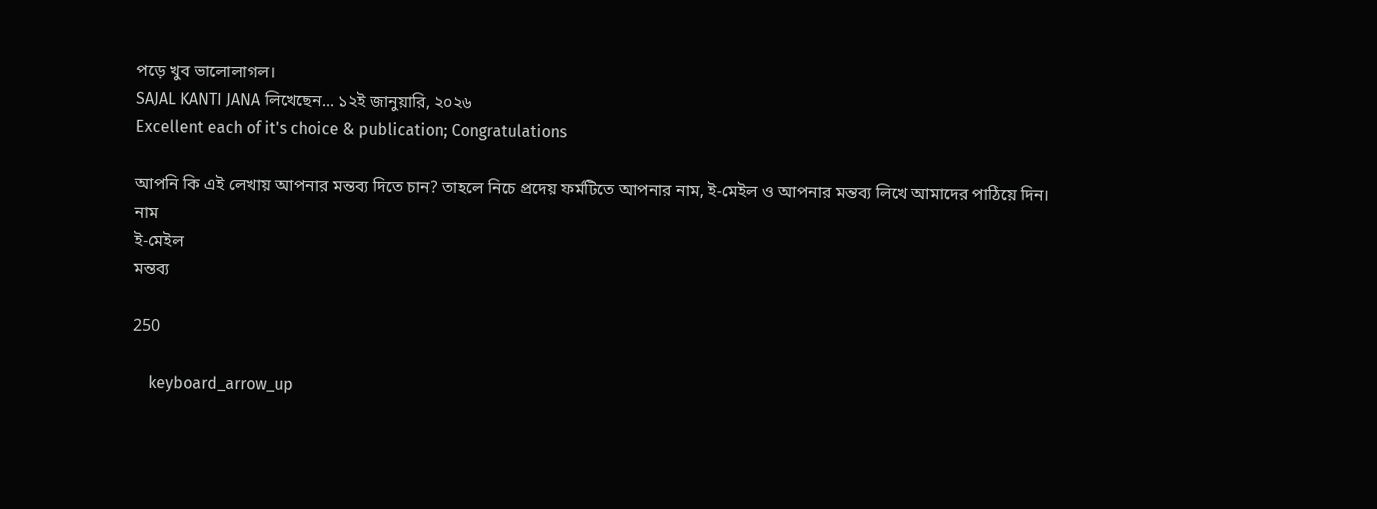পড়ে খুব ভালোলাগল।
SAJAL KANTI JANA লিখেছেন... ১২ই জানুয়ারি, ২০২৬
Excellent each of it's choice & publication; Congratulations

আপনি কি এই লেখায় আপনার মন্তব্য দিতে চান? তাহলে নিচে প্রদেয় ফর্মটিতে আপনার নাম, ই-মেইল ও আপনার মন্তব্য লিখে আমাদের পাঠিয়ে দিন।
নাম
ই-মেইল
মন্তব্য

250

    keyboard_arrow_up